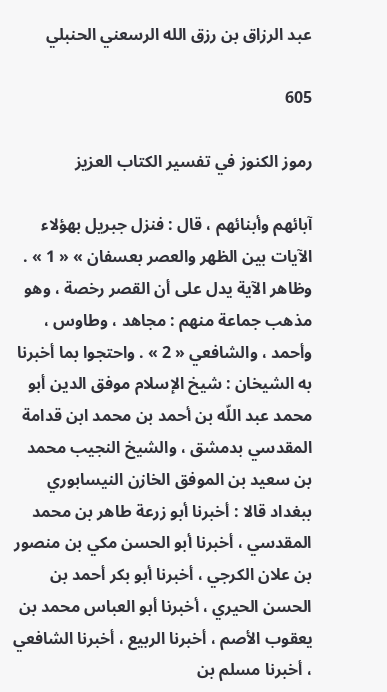عبد الرزاق بن رزق الله الرسعني الحنبلي

605

رموز الكنوز في تفسير الكتاب العزيز

آبائهم وأبنائهم ، قال : فنزل جبريل بهؤلاء الآيات بين الظهر والعصر بعسفان » « 1 » . وظاهر الآية يدل على أن القصر رخصة ، وهو مذهب جماعة منهم : مجاهد ، وطاوس ، وأحمد ، والشافعي « 2 » . واحتجوا بما أخبرنا به الشيخان : شيخ الإسلام موفق الدين أبو محمد عبد اللّه بن أحمد بن محمد ابن قدامة المقدسي بدمشق ، والشيخ النجيب محمد بن سعيد بن الموفق الخازن النيسابوري ببغداد قالا : أخبرنا أبو زرعة طاهر بن محمد المقدسي ، أخبرنا أبو الحسن مكي بن منصور بن علان الكرجي ، أخبرنا أبو بكر أحمد بن الحسن الحيري ، أخبرنا أبو العباس محمد بن يعقوب الأصم ، أخبرنا الربيع ، أخبرنا الشافعي ، أخبرنا مسلم بن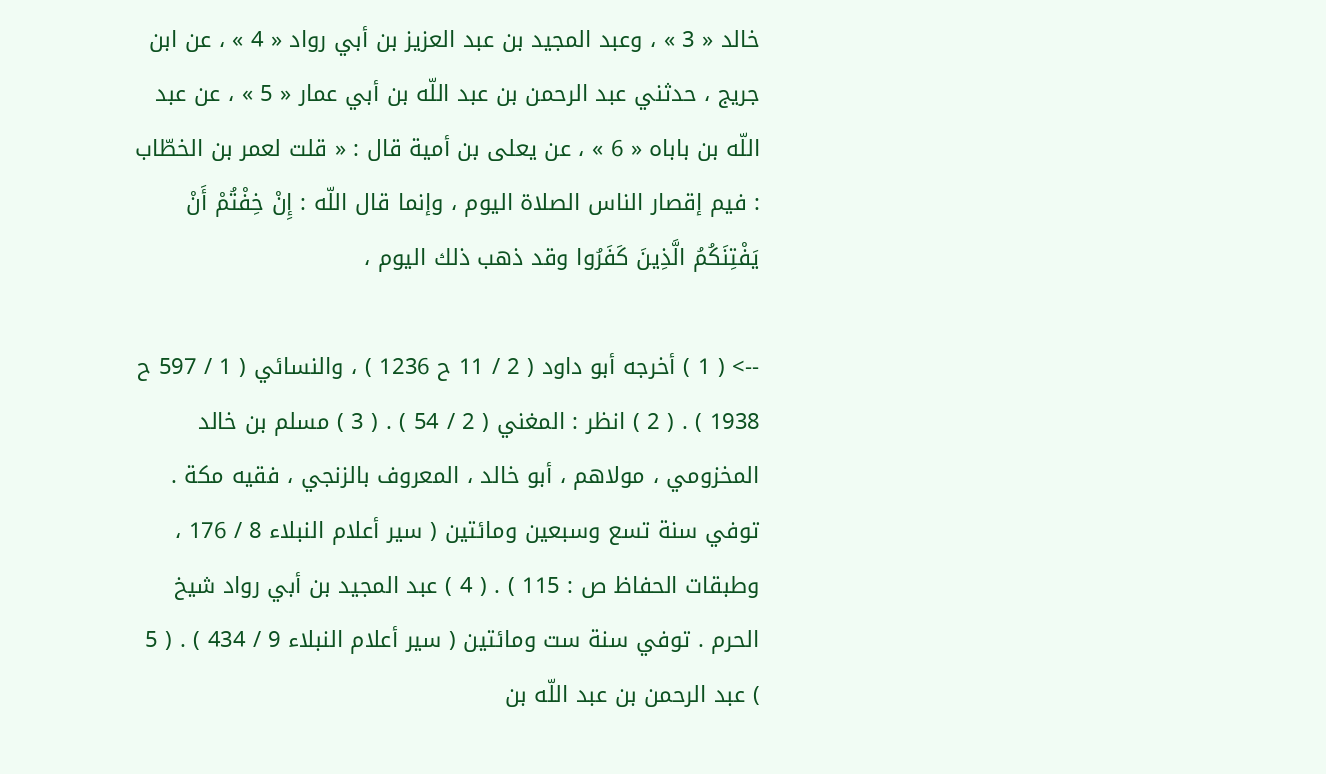خالد « 3 » ، وعبد المجيد بن عبد العزيز بن أبي رواد « 4 » ، عن ابن جريج ، حدثني عبد الرحمن بن عبد اللّه بن أبي عمار « 5 » ، عن عبد اللّه بن باباه « 6 » ، عن يعلى بن أمية قال : « قلت لعمر بن الخطّاب : فيم إقصار الناس الصلاة اليوم ، وإنما قال اللّه : إِنْ خِفْتُمْ أَنْ يَفْتِنَكُمُ الَّذِينَ كَفَرُوا وقد ذهب ذلك اليوم ،

--> ( 1 ) أخرجه أبو داود ( 2 / 11 ح 1236 ) ، والنسائي ( 1 / 597 ح 1938 ) . ( 2 ) انظر : المغني ( 2 / 54 ) . ( 3 ) مسلم بن خالد المخزومي ، مولاهم ، أبو خالد ، المعروف بالزنجي ، فقيه مكة . توفي سنة تسع وسبعين ومائتين ( سير أعلام النبلاء 8 / 176 ، وطبقات الحفاظ ص : 115 ) . ( 4 ) عبد المجيد بن أبي رواد شيخ الحرم . توفي سنة ست ومائتين ( سير أعلام النبلاء 9 / 434 ) . ( 5 ) عبد الرحمن بن عبد اللّه بن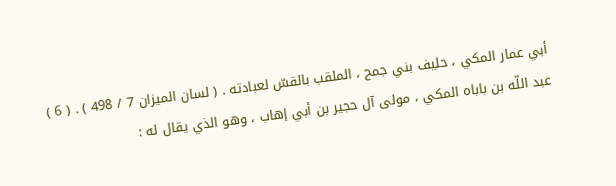أبي عمار المكي ، حليف بني جمح ، الملقب بالقسّ لعبادته . ( لسان الميزان 7 / 498 ) . ( 6 ) عبد اللّه بن باباه المكي ، مولى آل حجير بن أبي إهاب ، وهو الذي يقال له :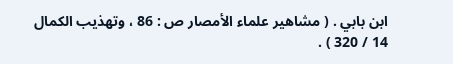ابن بابي . ( مشاهير علماء الأمصار ص : 86 ، وتهذيب الكمال 14 / 320 ) .